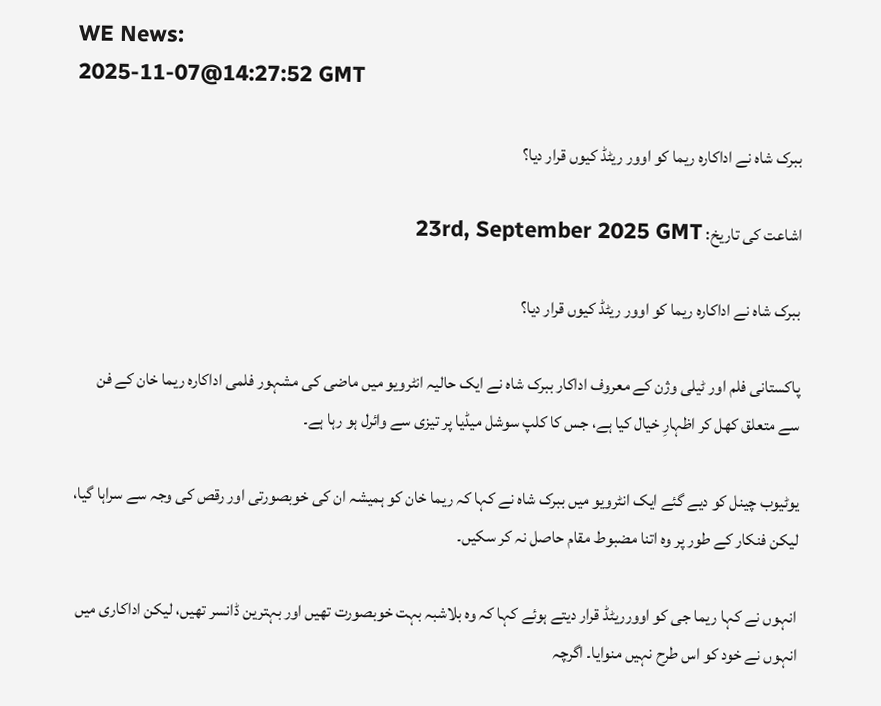WE News:
2025-11-07@14:27:52 GMT

ببرک شاہ نے اداکارہ ریما کو اوور ریٹڈ کیوں قرار دیا؟

اشاعت کی تاریخ: 23rd, September 2025 GMT

ببرک شاہ نے اداکارہ ریما کو اوور ریٹڈ کیوں قرار دیا؟

پاکستانی فلم اور ٹیلی وژن کے معروف اداکار ببرک شاہ نے ایک حالیہ انٹرویو میں ماضی کی مشہور فلمی اداکارہ ریما خان کے فن سے متعلق کھل کر اظہارِ خیال کیا ہے، جس کا کلپ سوشل میڈیا پر تیزی سے وائرل ہو رہا ہے۔

یوٹیوب چینل کو دیے گئے ایک انٹرویو میں ببرک شاہ نے کہا کہ ریما خان کو ہمیشہ ان کی خوبصورتی اور رقص کی وجہ سے سراہا گیا، لیکن فنکار کے طور پر وہ اتنا مضبوط مقام حاصل نہ کر سکیں۔

انہوں نے کہا ریما جی کو اوورریٹڈ قرار دیتے ہوئے کہا کہ وہ بلاشبہ بہت خوبصورت تھیں اور بہترین ڈانسر تھیں، لیکن اداکاری میں انہوں نے خود کو اس طرح نہیں منوایا۔ اگرچہ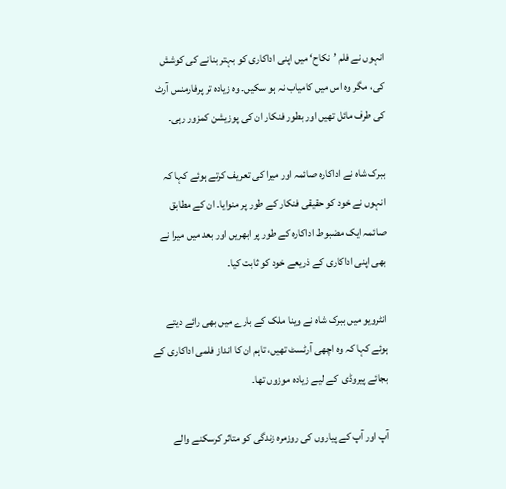انہوں نے فلم ’نکاح‘ میں اپنی اداکاری کو بہتر بنانے کی کوشش کی، مگر وہ اس میں کامیاب نہ ہو سکیں۔ وہ زیادہ تر پرفارمنس آرٹ کی طرف مائل تھیں اور بطور فنکار ان کی پوزیشن کمزور رہی۔

ببرک شاہ نے اداکارہ صائمہ اور میرا کی تعریف کرتے ہوئے کہا کہ انہوں نے خود کو حقیقی فنکار کے طور پر منوایا۔ ان کے مطابق صائمہ ایک مضبوط اداکارہ کے طور پر ابھریں اور بعد میں میرا نے بھی اپنی اداکاری کے ذریعے خود کو ثابت کیا۔

انٹرویو میں ببرک شاہ نے وینا ملک کے بارے میں بھی رائے دیتے ہوئے کہا کہ وہ اچھی آرٹسٹ تھیں، تاہم ان کا انداز فلمی اداکاری کے بجائے پیروڈی  کے لیے زیادہ موزوں تھا۔

آپ اور آپ کے پیاروں کی روزمرہ زندگی کو متاثر کرسکنے والے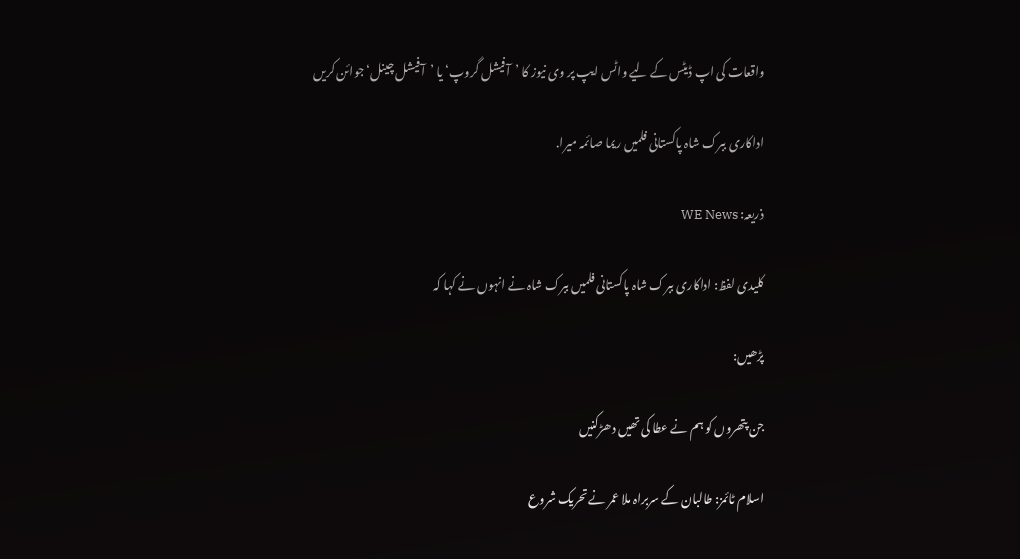واقعات کی اپ ڈیٹس کے لیے واٹس ایپ پر وی نیوز کا ’آفیشل گروپ‘ یا ’آفیشل چینل‘ جوائن کریں

اداکاری ببرک شاہ پاکستانی فلمیں ریما صائمہ میرا.

ذریعہ: WE News

کلیدی لفظ: اداکاری ببرک شاہ پاکستانی فلمیں ببرک شاہ نے انہوں نے کہا کہ

پڑھیں:

جن پتھروں کو ہم نے عطا کی تھیں دھڑکنیں

اسلام ٹائمز: طالبان کے سربراہ ملا عمر نے تحریک شروع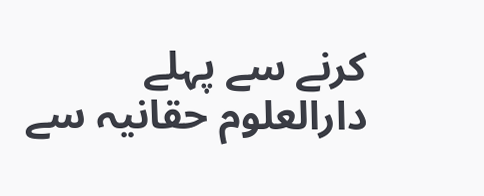کرنے سے پہلے دارالعلوم حقانیہ سے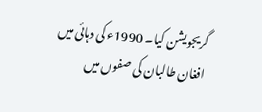گریجویشن کیا۔ 1990ء کی دہائی میں افغان طالبان کی صفوں میں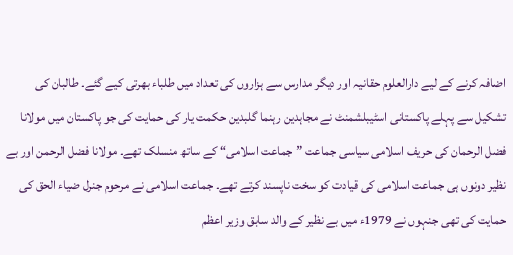اضافہ کرنے کے لیے دارالعلوم حقانیہ اور دیگر مدارس سے ہزاروں کی تعداد میں طلباء بھرتی کیے گئے۔ طالبان کی تشکیل سے پہلے پاکستانی اسٹیبلشمنٹ نے مجاہدین رہنما گلبدین حکمت یار کی حمایت کی جو پاکستان میں مولانا فضل الرحمان کی حریف اسلامی سیاسی جماعت ”جماعت اسلامی“ کے ساتھ منسلک تھے۔ مولانا فضل الرحمن اور بے نظیر دونوں ہی جماعت اسلامی کی قیادت کو سخت ناپسند کرتے تھے۔ جماعت اسلامی نے مرحوم جنرل ضیاء الحق کی حمایت کی تھی جنہوں نے 1979ء میں بے نظیر کے والد سابق وزیر اعظم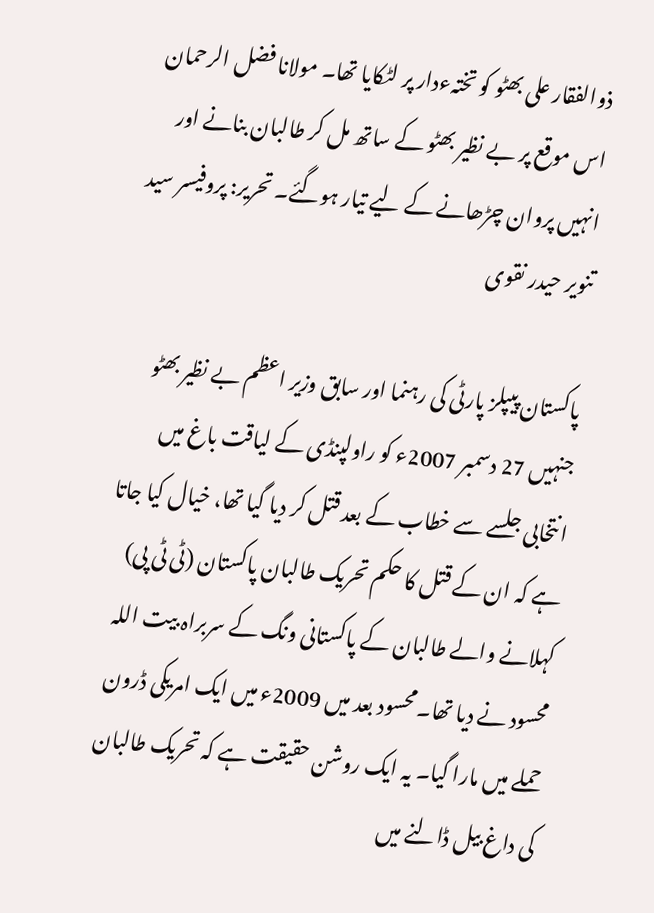ذوالفقار علی بھٹو کو تختہءدار پر لٹکایا تھا۔ مولانا فضل الرحمان اس موقع پر بے نظیر بھٹو کے ساتھ مل کر طالبان بنانے اور انہیں پروان چڑھانے کے لیے تیار ہوگئے۔ تحریر: پروفیسر سید تنویر حیدر نقوی

پاکستان پیپلز پارٹی کی رہنما اور سابق وزیر اعظم بے نظیر بھٹو جنہیں 27 دسمبر 2007ء کو راولپنڈی کے لیاقت باغ میں انتخابی جلسے سے خطاب کے بعد قتل کر دیا گیا تھا، خیال کیا جاتا ہے کہ ان کے قتل کا حکم تحریک طالبان پاکستان (ٹی ٹی پی) کہلانے والے طالبان کے پاکستانی ونگ کے سربراہ بیت اللہ محسود نے دیا تھا۔محسود بعد میں 2009ء میں ایک امریکی ڈرون حملے میں مارا گیا۔ یہ ایک روشن حقیقت ہے کہ تحریک طالبان کی داغ بیل ڈالنے میں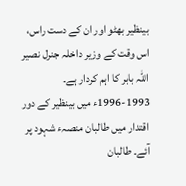بینظیر بھٹو اور ان کے دست راس، اس وقت کے وزیر داخلہ جنرل نصیر اللہ بابر کا اہم کردار ہے۔ 1993-1996ء میں بینظیر کے دور اقتدار میں طالبان منصہء شہود پر آئے۔ طالبان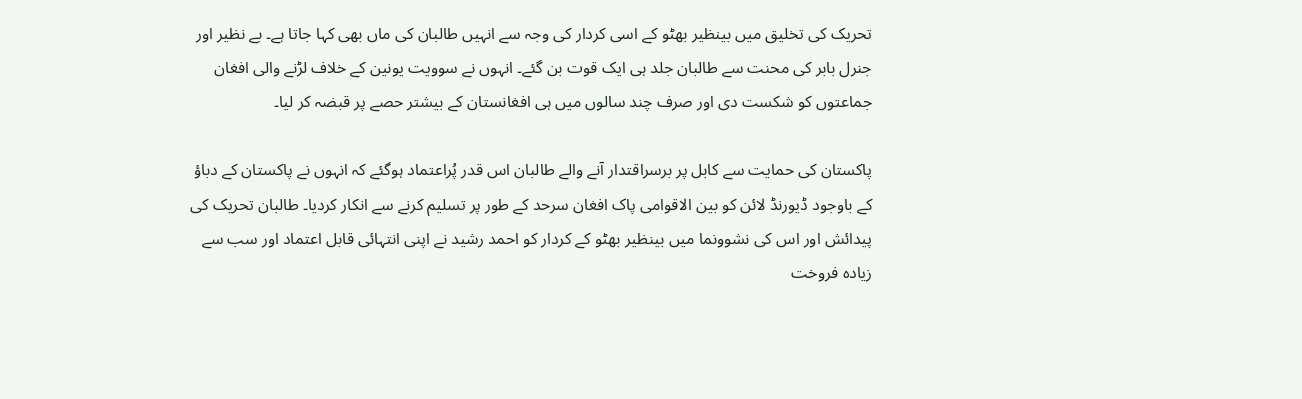تحریک کی تخلیق میں بینظیر بھٹو کے اسی کردار کی وجہ سے انہیں طالبان کی ماں بھی کہا جاتا ہے۔ بے نظیر اور جنرل بابر کی محنت سے طالبان جلد ہی ایک قوت بن گئے۔ انہوں نے سوویت یونین کے خلاف لڑنے والی افغان جماعتوں کو شکست دی اور صرف چند سالوں میں ہی افغانستان کے بیشتر حصے پر قبضہ کر لیا۔

پاکستان کی حمایت سے کابل پر برسراقتدار آنے والے طالبان اس قدر پُراعتماد ہوگئے کہ انہوں نے پاکستان کے دباؤ کے باوجود ڈیورنڈ لائن کو بین الاقوامی پاک افغان سرحد کے طور پر تسلیم کرنے سے انکار کردیا۔ طالبان تحریک کی پیدائش اور اس کی نشوونما میں بینظیر بھٹو کے کردار کو احمد رشید نے اپنی انتہائی قابل اعتماد اور سب سے زیادہ فروخت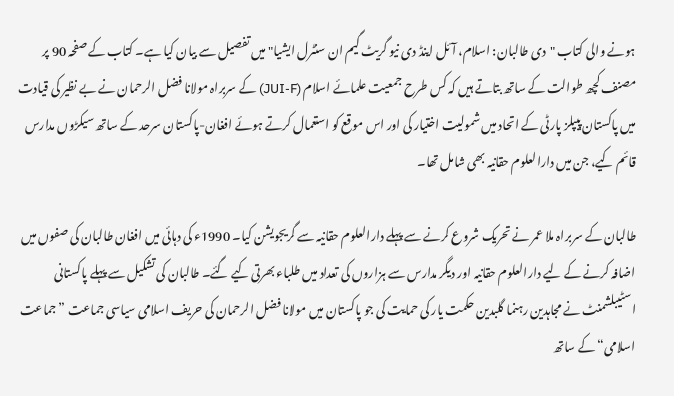ہونے والی کتاب "دی طالبان: اسلام، آئل اینڈ دی نیو گریٹ گیم ان سنٹرل ایشیا" میں تفصیل سے بیان کیا ہے۔ کتاب کے صفحہ 90 پر مصنف کچھ طوالت کے ساتھ بتاتے ہیں کہ کس طرح جمعیت علمائے اسلام (JUI-F) کے سربراہ مولانا فضل الرحمان نے بے نظیر کی قیادت میں پاکستان پیپلز پارٹی کے اتحاد میں شمولیت اختیار کی اور اس موقع کو استعمال کرتے ہوئے افغان-پاکستان سرحد کے ساتھ سیکڑوں مدارس قائم کیے، جن میں دارالعلوم حقانیہ بھی شامل تھا۔

طالبان کے سربراہ ملا عمر نے تحریک شروع کرنے سے پہلے دارالعلوم حقانیہ سے گریجویشن کیا۔ 1990ء کی دہائی میں افغان طالبان کی صفوں میں اضافہ کرنے کے لیے دارالعلوم حقانیہ اور دیگر مدارس سے ہزاروں کی تعداد میں طلباء بھرتی کیے گئے۔ طالبان کی تشکیل سے پہلے پاکستانی اسٹیبلشمنٹ نے مجاہدین رہنما گلبدین حکمت یار کی حمایت کی جو پاکستان میں مولانا فضل الرحمان کی حریف اسلامی سیاسی جماعت ”جماعت اسلامی“ کے ساتھ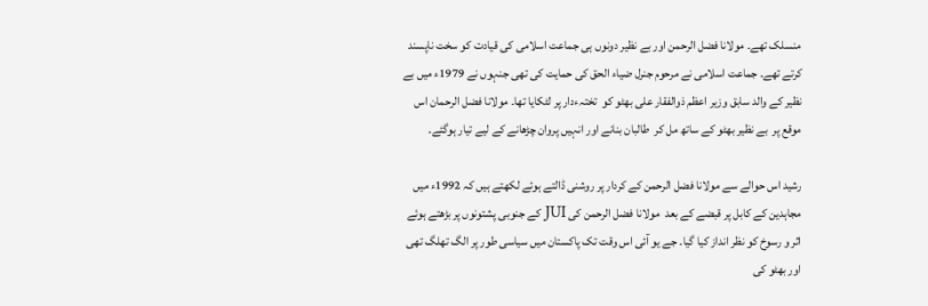منسلک تھے۔ مولانا فضل الرحمن اور بے نظیر دونوں ہی جماعت اسلامی کی قیادت کو سخت ناپسند کرتے تھے۔ جماعت اسلامی نے مرحوم جنرل ضیاء الحق کی حمایت کی تھی جنہوں نے 1979ء میں بے نظیر کے والد سابق وزیر اعظم ذوالفقار علی بھٹو کو  تختہءدار پر لٹکایا تھا۔ مولانا فضل الرحمان اس موقع پر  بے نظیر بھٹو کے ساتھ مل کر  طالبان بنانے اور انہیں پروان چڑھانے کے لیے تیار ہوگئے۔

رشید اس حوالے سے مولانا فضل الرحمن کے کردار پر روشنی ڈالتے ہوئے لکھتے ہیں کہ 1992ء میں مجاہدین کے کابل پر قبضے کے بعد  مولانا فضل الرحمن کی JUI کے جنوبی پشتونوں پر بڑھتے ہوئے اثر و رسوخ کو نظر انداز کیا گیا۔ جے یو آئی اس وقت تک پاکستان میں سیاسی طور پر الگ تھلگ تھی اور بھٹو کی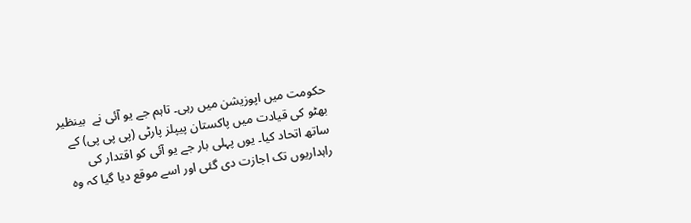حکومت میں اپوزیشن میں رہی۔ تاہم جے یو آئی نے  بینظیر بھٹو کی قیادت میں پاکستان پیپلز پارٹی (پی پی پی) کے ساتھ اتحاد کیا۔ یوں پہلی بار جے یو آئی کو اقتدار کی راہداریوں تک اجازت دی گئی اور اسے موقع دیا گیا کہ وہ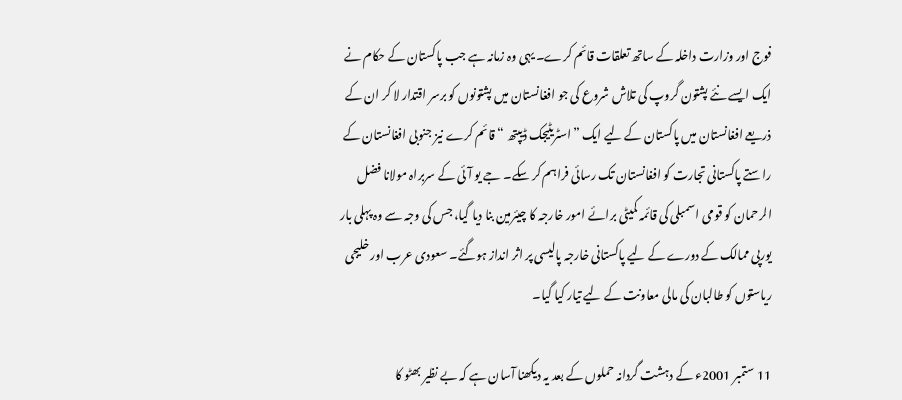فوج اور وزارت داخلہ کے ساتھ تعلقات قائم کرے۔ یہی وہ زمانہ ہے جب پاکستان کے حکام نے ایک ایسے نئے پشتون گروپ کی تلاش شروع کی جو افغانستان میں پشتونوں کو برسر اقتدار لا کر ان کے ذریعے افغانستان میں پاکستان کے لیے ایک ”اسٹریٹیجک ڈیپتھ “ قائم کرے نیز جنوبی افغانستان کے راستے پاکستانی تجارت کو افغانستان تک رسائی فراہم کر سکے۔ جے یو آئی کے سربراہ مولانا فضل الرحمان کو قومی اسمبلی کی قائمہ کمیٹی برائے امور خارجہ کا چیئرمین بنا دیا گیا، جس کی وجہ سے وہ پہلی بار یورپی ممالک کے دورے کے لیے پاکستانی خارجہ پالیسی پر اثر انداز ہوگئے۔ سعودی عرب اور خلیجی ریاستوں کو طالبان کی مالی معاونت کے لیے تیار کیا گیا۔

11 ستمبر 2001ء کے دہشت گردانہ حملوں کے بعد یہ دیکھنا آسان ہے کہ بے نظیر بھٹو کا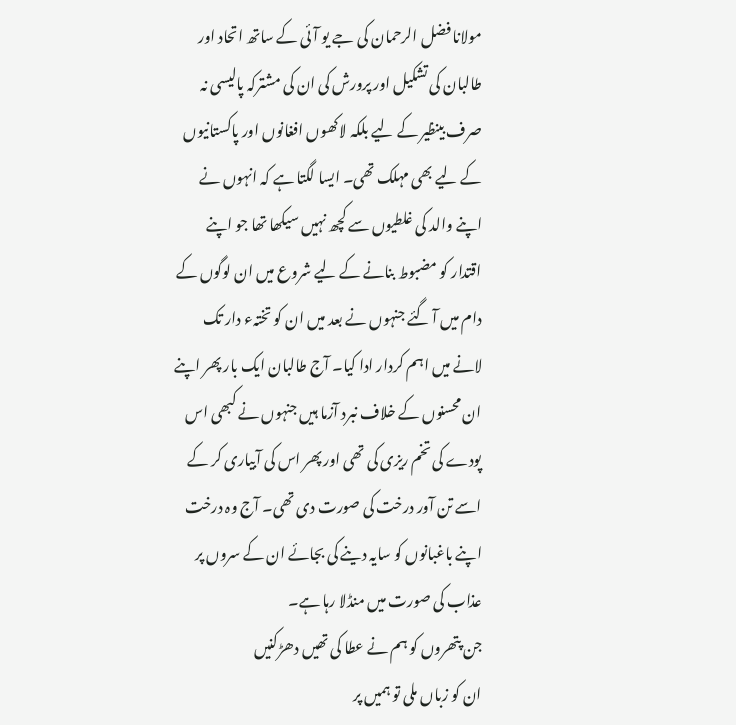مولانا فضل الرحمان کی جے یو آئی کے ساتھ اتحاد اور طالبان کی تشکیل اور پرورش کی ان کی مشترکہ پالیسی نہ صرف بینظیر کے لیے بلکہ لاکھوں افغانوں اور پاکستانیوں کے لیے بھی مہلک تھی۔ ایسا لگتا ہے کہ انہوں نے اپنے والد کی غلطیوں سے کچھ نہیں سیکھا تھا جو اپنے اقتدار کو مضبوط بنانے کے لیے شروع میں ان لوگوں کے دام میں آ گئے جنہوں نے بعد میں ان کو تختہء دار تک لانے میں اہم کردار ادا کیا۔ آج طالبان ایک بار پھر اپنے ان محسنوں کے خلاف نبرد آزما ہیں جنہوں نے کبھی اس پودے کی تخم ریزی کی تھی اور پھر اس کی آبیاری کر کے اسے تن آور درخت کی صورت دی تھی۔ آج وہ درخت اپنے باغبانوں کو سایہ دینے کی بجائے ان کے سروں پر عذاب کی صورت میں منڈلا رہا ہے۔
جن پتھروں کو ہم نے عطا کی تھیں دھڑکنیں
ان کو زباں ملی تو ہمیں پر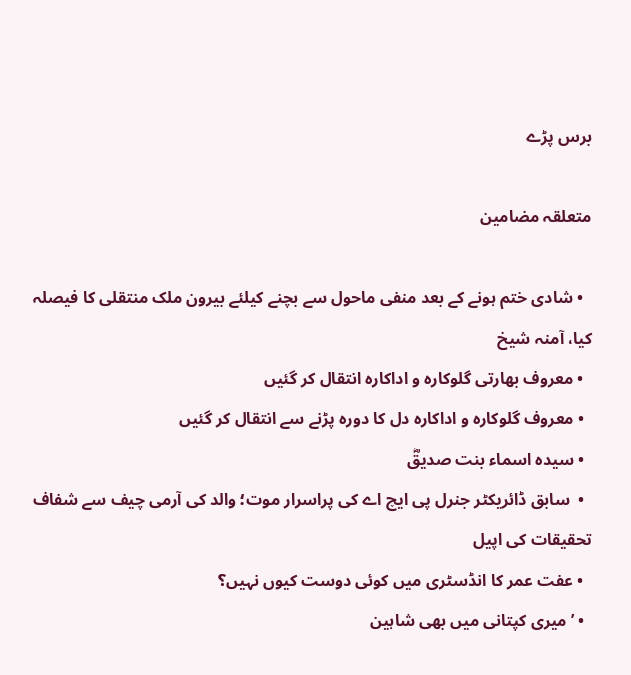برس پڑے

متعلقہ مضامین

  • شادی ختم ہونے کے بعد منفی ماحول سے بچنے کیلئے بیرون ملک منتقلی کا فیصلہ کیا، آمنہ شیخ
  • معروف بھارتی گلوکارہ و اداکارہ انتقال کر گئیں
  • معروف گلوکارہ و اداکارہ دل کا دورہ پڑنے سے انتقال کر گئیں
  • سیدہ اسماء بنت صدیقؓ
  •  سابق ڈائریکٹر جنرل پی ایچ اے کی پراسرار موت؛ والد کی آرمی چیف سے شفاف تحقیقات کی اپیل
  • عفت عمر کا انڈسٹری میں کوئی دوست کیوں نہیں؟
  • ’میری کپتانی میں بھی شاہین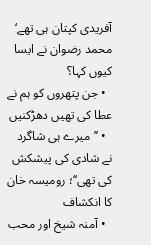آفریدی کپتان ہی تھے‘ محمد رضوان نے ایسا کیوں کہا؟
  • جن پتھروں کو ہم نے عطا کی تھیں دھڑکنیں
  • ’’میرے ہی شاگرد نے شادی کی پیشکش کی تھی‘‘؛ رومیسہ خان کا انکشاف
  • آمنہ شیخ اور محب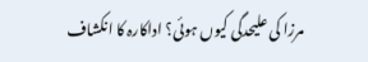مرزا کی علیحدگی کیوں ہوئی؟ اداکارہ کا انکشاف